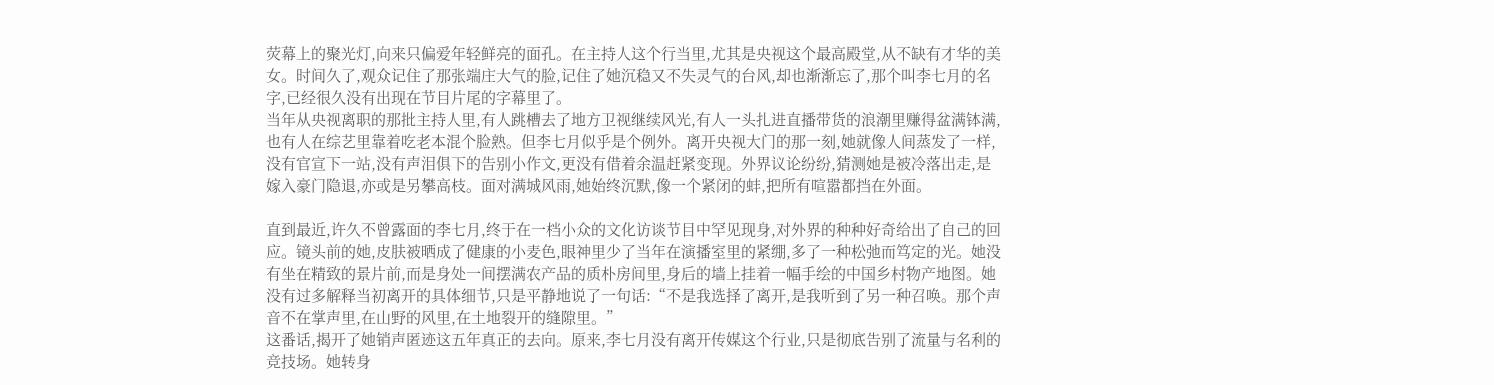荧幕上的聚光灯,向来只偏爱年轻鲜亮的面孔。在主持人这个行当里,尤其是央视这个最高殿堂,从不缺有才华的美女。时间久了,观众记住了那张端庄大气的脸,记住了她沉稳又不失灵气的台风,却也渐渐忘了,那个叫李七月的名字,已经很久没有出现在节目片尾的字幕里了。
当年从央视离职的那批主持人里,有人跳槽去了地方卫视继续风光,有人一头扎进直播带货的浪潮里赚得盆满钵满,也有人在综艺里靠着吃老本混个脸熟。但李七月似乎是个例外。离开央视大门的那一刻,她就像人间蒸发了一样,没有官宣下一站,没有声泪俱下的告别小作文,更没有借着余温赶紧变现。外界议论纷纷,猜测她是被冷落出走,是嫁入豪门隐退,亦或是另攀高枝。面对满城风雨,她始终沉默,像一个紧闭的蚌,把所有喧嚣都挡在外面。

直到最近,许久不曾露面的李七月,终于在一档小众的文化访谈节目中罕见现身,对外界的种种好奇给出了自己的回应。镜头前的她,皮肤被晒成了健康的小麦色,眼神里少了当年在演播室里的紧绷,多了一种松弛而笃定的光。她没有坐在精致的景片前,而是身处一间摆满农产品的质朴房间里,身后的墙上挂着一幅手绘的中国乡村物产地图。她没有过多解释当初离开的具体细节,只是平静地说了一句话:“不是我选择了离开,是我听到了另一种召唤。那个声音不在掌声里,在山野的风里,在土地裂开的缝隙里。”
这番话,揭开了她销声匿迹这五年真正的去向。原来,李七月没有离开传媒这个行业,只是彻底告别了流量与名利的竞技场。她转身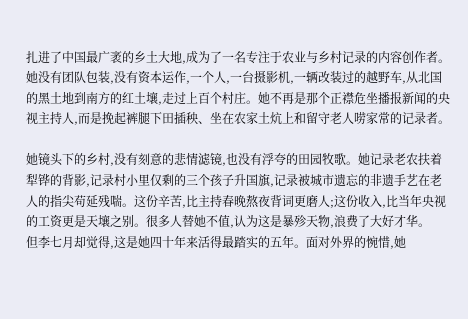扎进了中国最广袤的乡土大地,成为了一名专注于农业与乡村记录的内容创作者。她没有团队包装,没有资本运作,一个人,一台摄影机,一辆改装过的越野车,从北国的黑土地到南方的红土壤,走过上百个村庄。她不再是那个正襟危坐播报新闻的央视主持人,而是挽起裤腿下田插秧、坐在农家土炕上和留守老人唠家常的记录者。

她镜头下的乡村,没有刻意的悲情滤镜,也没有浮夸的田园牧歌。她记录老农扶着犁铧的背影,记录村小里仅剩的三个孩子升国旗,记录被城市遗忘的非遗手艺在老人的指尖苟延残喘。这份辛苦,比主持春晚熬夜背词更磨人;这份收入,比当年央视的工资更是天壤之别。很多人替她不值,认为这是暴殄天物,浪费了大好才华。
但李七月却觉得,这是她四十年来活得最踏实的五年。面对外界的惋惜,她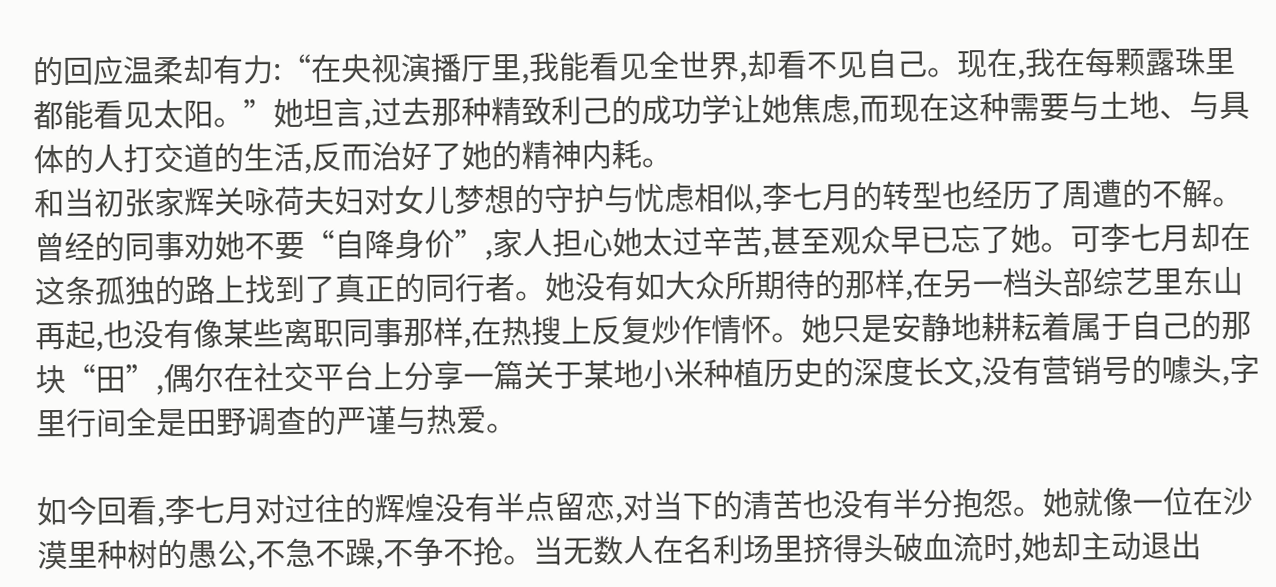的回应温柔却有力:“在央视演播厅里,我能看见全世界,却看不见自己。现在,我在每颗露珠里都能看见太阳。”她坦言,过去那种精致利己的成功学让她焦虑,而现在这种需要与土地、与具体的人打交道的生活,反而治好了她的精神内耗。
和当初张家辉关咏荷夫妇对女儿梦想的守护与忧虑相似,李七月的转型也经历了周遭的不解。曾经的同事劝她不要“自降身价”,家人担心她太过辛苦,甚至观众早已忘了她。可李七月却在这条孤独的路上找到了真正的同行者。她没有如大众所期待的那样,在另一档头部综艺里东山再起,也没有像某些离职同事那样,在热搜上反复炒作情怀。她只是安静地耕耘着属于自己的那块“田”,偶尔在社交平台上分享一篇关于某地小米种植历史的深度长文,没有营销号的噱头,字里行间全是田野调查的严谨与热爱。

如今回看,李七月对过往的辉煌没有半点留恋,对当下的清苦也没有半分抱怨。她就像一位在沙漠里种树的愚公,不急不躁,不争不抢。当无数人在名利场里挤得头破血流时,她却主动退出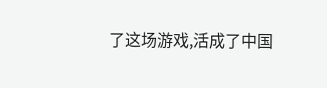了这场游戏,活成了中国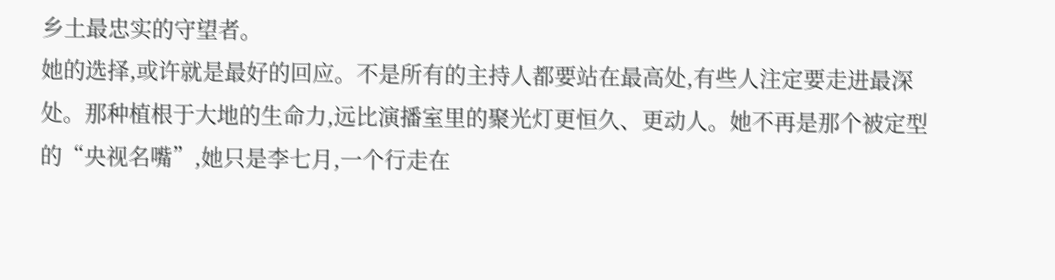乡土最忠实的守望者。
她的选择,或许就是最好的回应。不是所有的主持人都要站在最高处,有些人注定要走进最深处。那种植根于大地的生命力,远比演播室里的聚光灯更恒久、更动人。她不再是那个被定型的“央视名嘴”,她只是李七月,一个行走在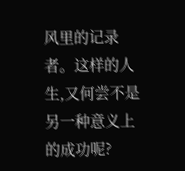风里的记录者。这样的人生,又何尝不是另一种意义上的成功呢?